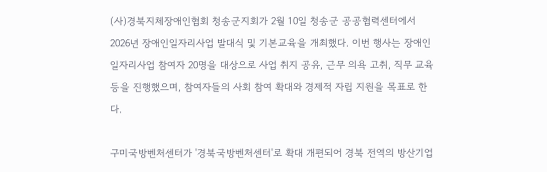(사)경북지체장애인협회 청송군지회가 2월 10일 청송군 공공협력센터에서 2026년 장애인일자리사업 발대식 및 기본교육을 개최했다. 이번 행사는 장애인일자리사업 참여자 20명을 대상으로 사업 취지 공유, 근무 의욕 고취, 직무 교육 등을 진행했으며, 참여자들의 사회 참여 확대와 경제적 자립 지원을 목표로 한다.

구미국방벤처센터가 '경북국방벤처센터'로 확대 개편되어 경북 전역의 방산기업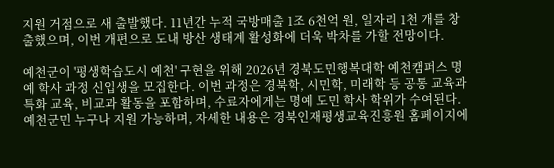지원 거점으로 새 출발했다. 11년간 누적 국방매출 1조 6천억 원, 일자리 1천 개를 창출했으며, 이번 개편으로 도내 방산 생태계 활성화에 더욱 박차를 가할 전망이다.

예천군이 '평생학습도시 예천' 구현을 위해 2026년 경북도민행복대학 예천캠퍼스 명예 학사 과정 신입생을 모집한다. 이번 과정은 경북학, 시민학, 미래학 등 공통 교육과 특화 교육, 비교과 활동을 포함하며, 수료자에게는 명예 도민 학사 학위가 수여된다. 예천군민 누구나 지원 가능하며, 자세한 내용은 경북인재평생교육진흥원 홈페이지에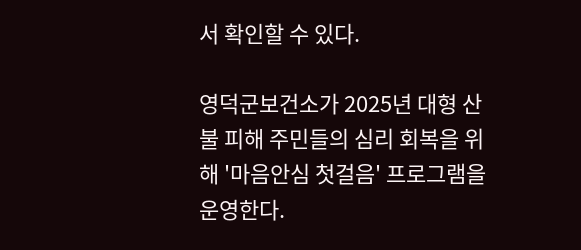서 확인할 수 있다.

영덕군보건소가 2025년 대형 산불 피해 주민들의 심리 회복을 위해 '마음안심 첫걸음' 프로그램을 운영한다.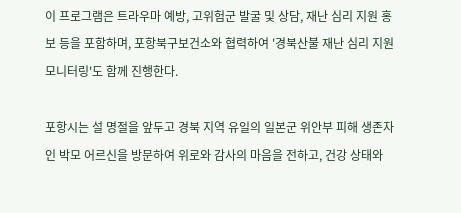이 프로그램은 트라우마 예방, 고위험군 발굴 및 상담, 재난 심리 지원 홍보 등을 포함하며, 포항북구보건소와 협력하여 '경북산불 재난 심리 지원 모니터링'도 함께 진행한다.

포항시는 설 명절을 앞두고 경북 지역 유일의 일본군 위안부 피해 생존자인 박모 어르신을 방문하여 위로와 감사의 마음을 전하고, 건강 상태와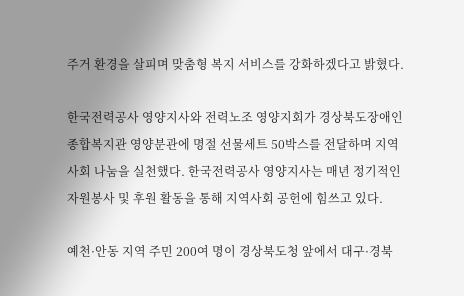주거 환경을 살피며 맞춤형 복지 서비스를 강화하겠다고 밝혔다.

한국전력공사 영양지사와 전력노조 영양지회가 경상북도장애인종합복지관 영양분관에 명절 선물세트 50박스를 전달하며 지역사회 나눔을 실천했다. 한국전력공사 영양지사는 매년 정기적인 자원봉사 및 후원 활동을 통해 지역사회 공헌에 힘쓰고 있다.

예천·안동 지역 주민 200여 명이 경상북도청 앞에서 대구·경북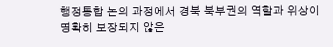행정통합 논의 과정에서 경북 북부권의 역할과 위상이 명확히 보장되지 않은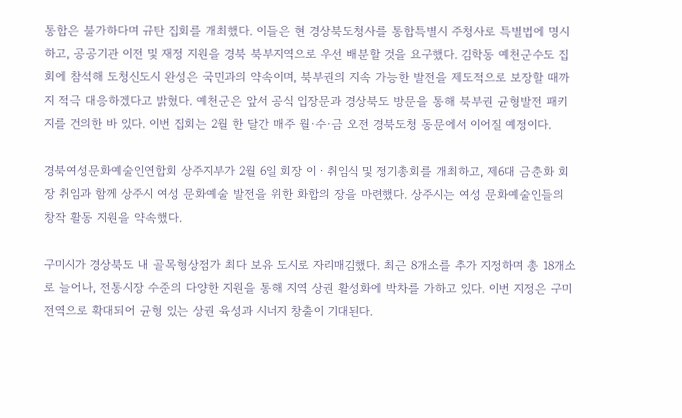통합은 불가하다며 규탄 집회를 개최했다. 이들은 현 경상북도청사를 통합특별시 주청사로 특별법에 명시하고, 공공기관 이전 및 재정 지원을 경북 북부지역으로 우선 배분할 것을 요구했다. 김학동 예천군수도 집회에 참석해 도청신도시 완성은 국민과의 약속이며, 북부권의 지속 가능한 발전을 제도적으로 보장할 때까지 적극 대응하겠다고 밝혔다. 예천군은 앞서 공식 입장문과 경상북도 방문을 통해 북부권 균형발전 패키지를 건의한 바 있다. 이번 집회는 2월 한 달간 매주 월·수·금 오전 경북도청 동문에서 이어질 예정이다.

경북여성문화예술인연합회 상주지부가 2월 6일 회장 이ㆍ취임식 및 정기총회를 개최하고, 제6대 금춘화 회장 취임과 함께 상주시 여성 문화예술 발전을 위한 화합의 장을 마련했다. 상주시는 여성 문화예술인들의 창작 활동 지원을 약속했다.

구미시가 경상북도 내 골목형상점가 최다 보유 도시로 자리매김했다. 최근 8개소를 추가 지정하며 총 18개소로 늘어나, 전통시장 수준의 다양한 지원을 통해 지역 상권 활성화에 박차를 가하고 있다. 이번 지정은 구미 전역으로 확대되어 균형 있는 상권 육성과 시너지 창출이 기대된다.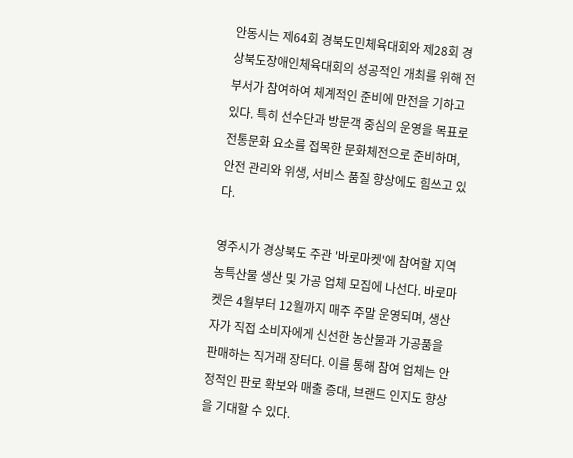안동시는 제64회 경북도민체육대회와 제28회 경상북도장애인체육대회의 성공적인 개최를 위해 전 부서가 참여하여 체계적인 준비에 만전을 기하고 있다. 특히 선수단과 방문객 중심의 운영을 목표로 전통문화 요소를 접목한 문화체전으로 준비하며, 안전 관리와 위생, 서비스 품질 향상에도 힘쓰고 있다.

영주시가 경상북도 주관 '바로마켓'에 참여할 지역 농특산물 생산 및 가공 업체 모집에 나선다. 바로마켓은 4월부터 12월까지 매주 주말 운영되며, 생산자가 직접 소비자에게 신선한 농산물과 가공품을 판매하는 직거래 장터다. 이를 통해 참여 업체는 안정적인 판로 확보와 매출 증대, 브랜드 인지도 향상을 기대할 수 있다.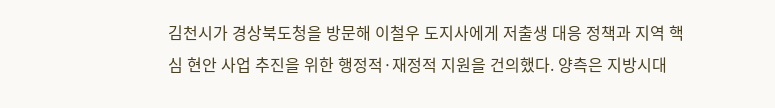김천시가 경상북도청을 방문해 이철우 도지사에게 저출생 대응 정책과 지역 핵심 현안 사업 추진을 위한 행정적·재정적 지원을 건의했다. 양측은 지방시대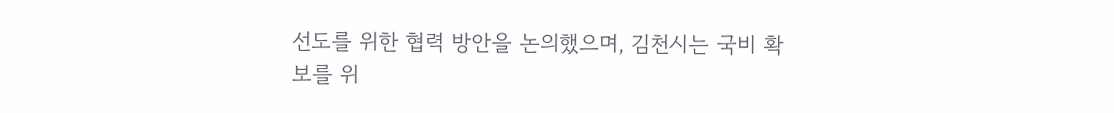선도를 위한 협력 방안을 논의했으며, 김천시는 국비 확보를 위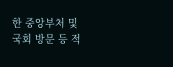한 중앙부처 및 국회 방문 등 적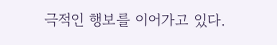극적인 행보를 이어가고 있다.